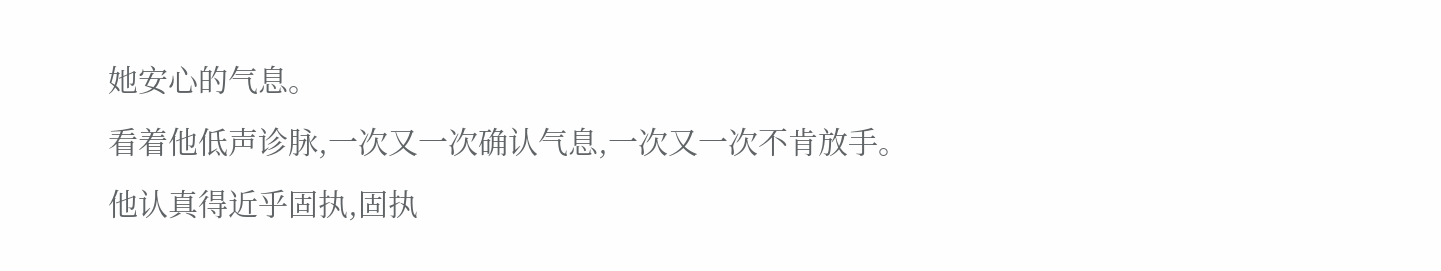她安心的气息。
看着他低声诊脉,一次又一次确认气息,一次又一次不肯放手。
他认真得近乎固执,固执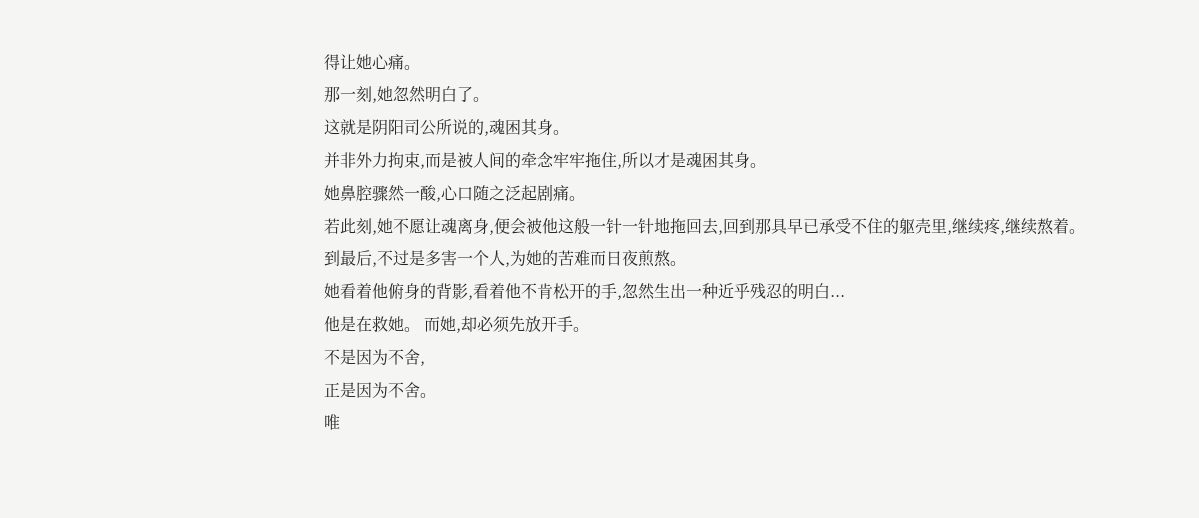得让她心痛。
那一刻,她忽然明白了。
这就是阴阳司公所说的,魂困其身。
并非外力拘束,而是被人间的牵念牢牢拖住,所以才是魂困其身。
她鼻腔骤然一酸,心口随之泛起剧痛。
若此刻,她不愿让魂离身,便会被他这般一针一针地拖回去,回到那具早已承受不住的躯壳里,继续疼,继续熬着。
到最后,不过是多害一个人,为她的苦难而日夜煎熬。
她看着他俯身的背影,看着他不肯松开的手,忽然生出一种近乎残忍的明白...
他是在救她。 而她,却必须先放开手。
不是因为不舍,
正是因为不舍。
唯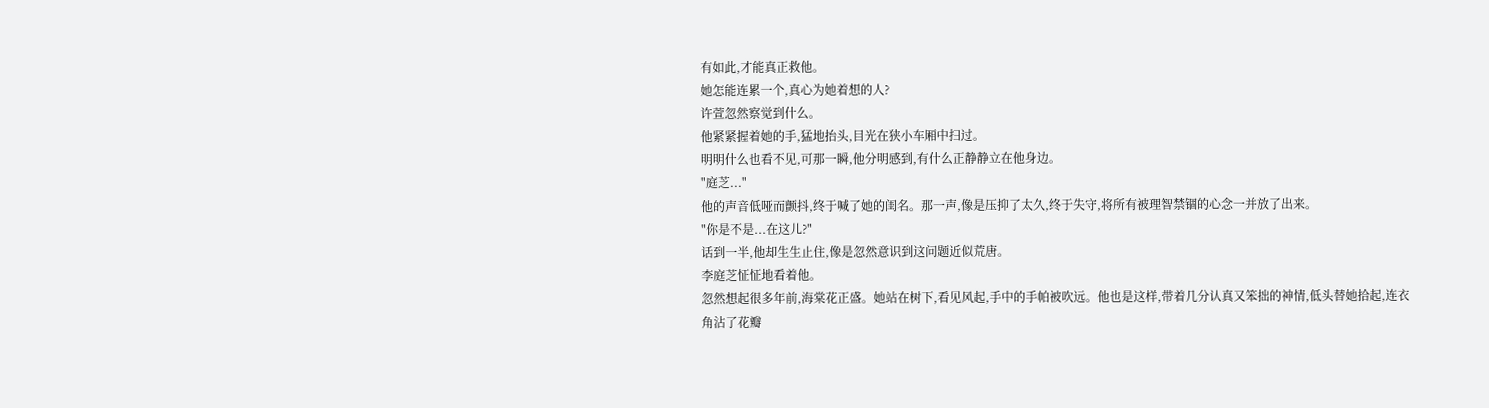有如此,才能真正救他。
她怎能连累一个,真心为她着想的人?
许萱忽然察觉到什么。
他紧紧握着她的手,猛地抬头,目光在狭小车厢中扫过。
明明什么也看不见,可那一瞬,他分明感到,有什么正静静立在他身边。
"庭芝..."
他的声音低哑而颤抖,终于喊了她的闺名。那一声,像是压抑了太久,终于失守,将所有被理智禁锢的心念一并放了出来。
"你是不是...在这儿?"
话到一半,他却生生止住,像是忽然意识到这问题近似荒唐。
李庭芝怔怔地看着他。
忽然想起很多年前,海棠花正盛。她站在树下,看见风起,手中的手帕被吹远。他也是这样,带着几分认真又笨拙的神情,低头替她拾起,连衣角沾了花瓣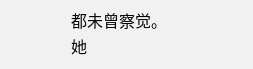都未曾察觉。
她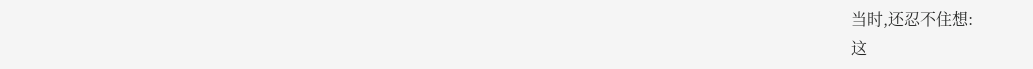当时,还忍不住想:
这